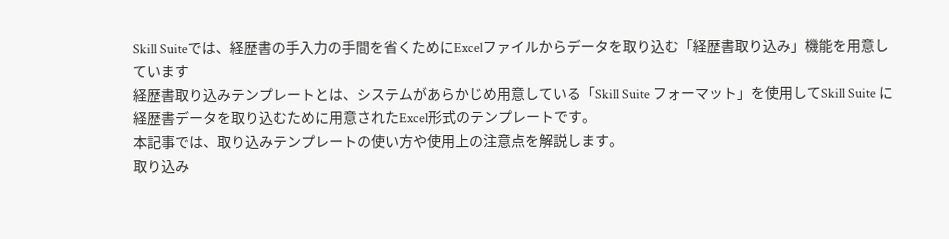Skill Suiteでは、経歴書の手入力の手間を省くためにExcelファイルからデータを取り込む「経歴書取り込み」機能を用意しています
経歴書取り込みテンプレートとは、システムがあらかじめ用意している「Skill Suite フォーマット」を使用してSkill Suite に経歴書データを取り込むために用意されたExcel形式のテンプレートです。
本記事では、取り込みテンプレートの使い方や使用上の注意点を解説します。
取り込み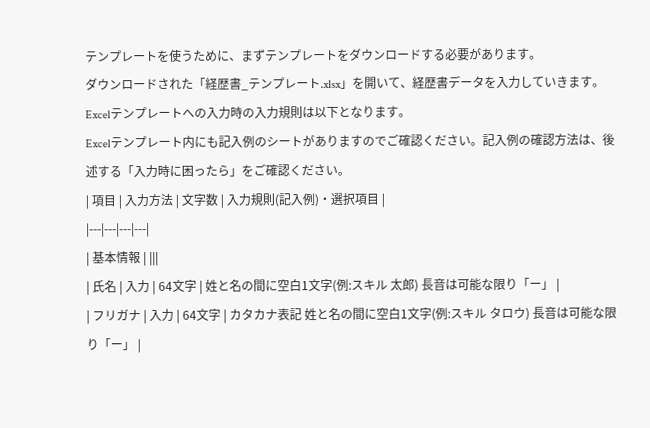テンプレートを使うために、まずテンプレートをダウンロードする必要があります。
ダウンロードされた「経歴書_テンプレート.xlsx」を開いて、経歴書データを入力していきます。
Excelテンプレートへの入力時の入力規則は以下となります。
Excelテンプレート内にも記入例のシートがありますのでご確認ください。記入例の確認方法は、後述する「入力時に困ったら」をご確認ください。
| 項目 | 入力方法 | 文字数 | 入力規則(記入例)・選択項目 |
|---|---|---|---|
| 基本情報 | |||
| 氏名 | 入力 | 64文字 | 姓と名の間に空白1文字(例:スキル 太郎) 長音は可能な限り「ー」 |
| フリガナ | 入力 | 64文字 | カタカナ表記 姓と名の間に空白1文字(例:スキル タロウ) 長音は可能な限り「ー」 |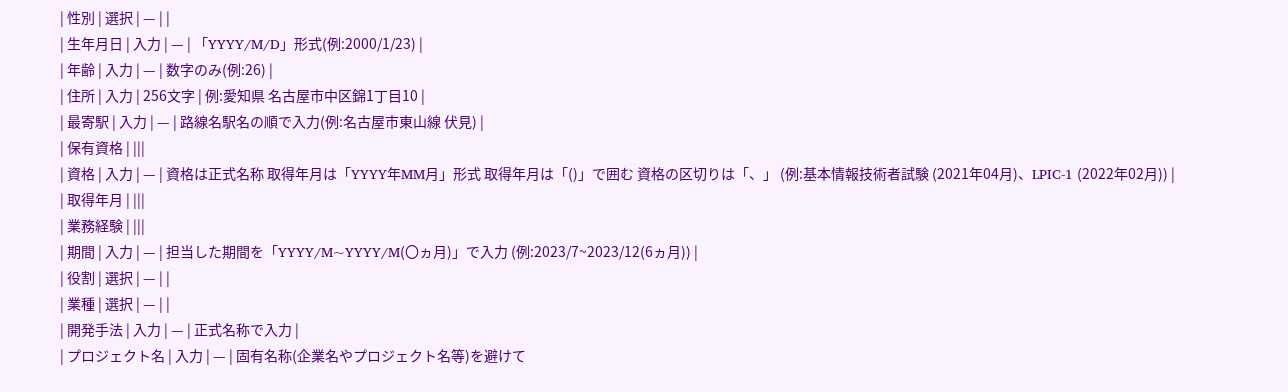| 性別 | 選択 | — | |
| 生年月日 | 入力 | — | 「YYYY/M/D」形式(例:2000/1/23) |
| 年齢 | 入力 | — | 数字のみ(例:26) |
| 住所 | 入力 | 256文字 | 例:愛知県 名古屋市中区錦1丁目10 |
| 最寄駅 | 入力 | — | 路線名駅名の順で入力(例:名古屋市東山線 伏見) |
| 保有資格 | |||
| 資格 | 入力 | — | 資格は正式名称 取得年月は「YYYY年MM月」形式 取得年月は「()」で囲む 資格の区切りは「、」 (例:基本情報技術者試験 (2021年04月)、LPIC-1 (2022年02月)) |
| 取得年月 | |||
| 業務経験 | |||
| 期間 | 入力 | — | 担当した期間を「YYYY/M~YYYY/M(〇ヵ月)」で入力 (例:2023/7~2023/12(6ヵ月)) |
| 役割 | 選択 | — | |
| 業種 | 選択 | — | |
| 開発手法 | 入力 | — | 正式名称で入力 |
| プロジェクト名 | 入力 | — | 固有名称(企業名やプロジェクト名等)を避けて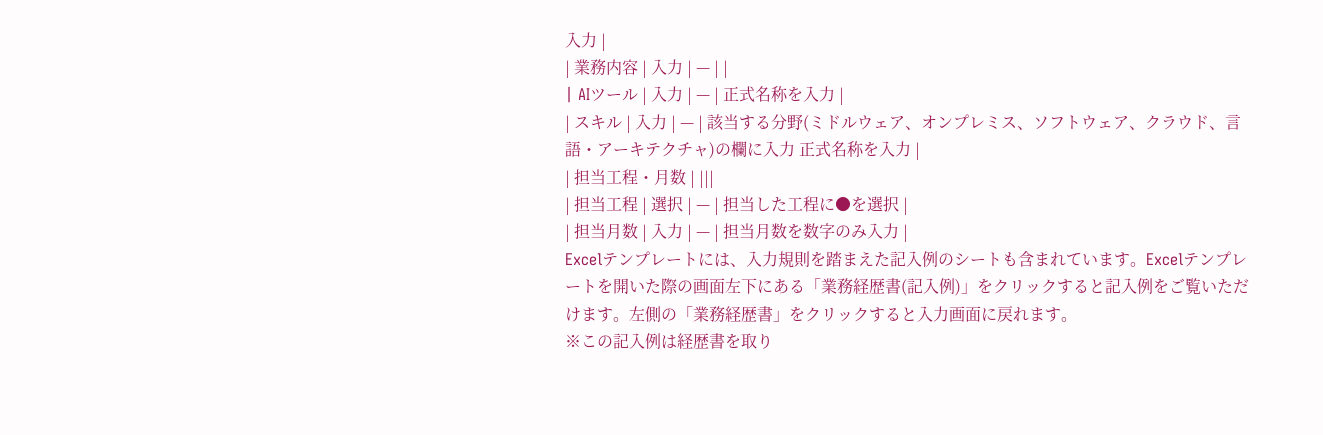入力 |
| 業務内容 | 入力 | — | |
| AIツール | 入力 | — | 正式名称を入力 |
| スキル | 入力 | — | 該当する分野(ミドルウェア、オンプレミス、ソフトウェア、クラウド、言語・アーキテクチャ)の欄に入力 正式名称を入力 |
| 担当工程・月数 | |||
| 担当工程 | 選択 | — | 担当した工程に●を選択 |
| 担当月数 | 入力 | — | 担当月数を数字のみ入力 |
Excelテンプレートには、入力規則を踏まえた記入例のシートも含まれています。Excelテンプレートを開いた際の画面左下にある「業務経歴書(記入例)」をクリックすると記入例をご覧いただけます。左側の「業務経歴書」をクリックすると入力画面に戻れます。
※この記入例は経歴書を取り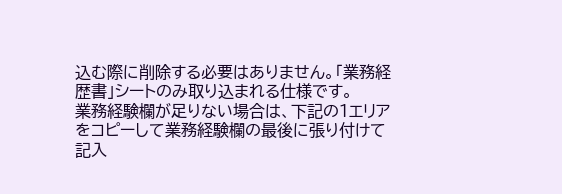込む際に削除する必要はありません。「業務経歴書」シートのみ取り込まれる仕様です。
業務経験欄が足りない場合は、下記の1エリアをコピーして業務経験欄の最後に張り付けて記入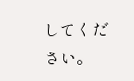してください。